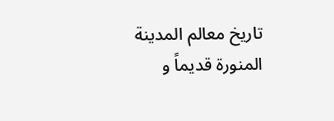تاريخ معالم المدينة المنورة قديماً و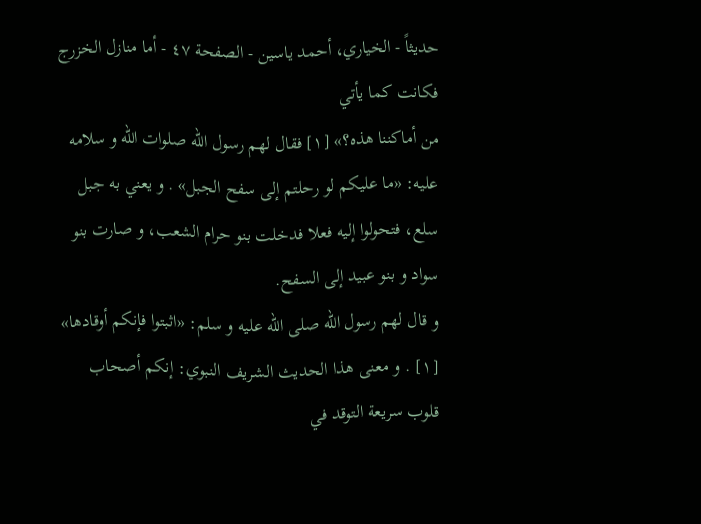حديثاً - الخياري، أحمد ياسين - الصفحة ٤٧ - أما منازل الخزرج فكانت كما يأتي
من أماكننا هذه؟» [١] فقال لهم رسول الله صلوات الله و سلامه عليه: «ما عليكم لو رحلتم إلى سفح الجبل» . و يعني به جبل سلع، فتحولوا إليه فعلا فدخلت بنو حرام الشعب، و صارت بنو سواد و بنو عبيد إلى السفح.
و قال لهم رسول الله صلى اللّه عليه و سلم: «اثبتوا فإنكم أوقادها» [١] . و معنى هذا الحديث الشريف النبوي: إنكم أصحاب قلوب سريعة التوقد في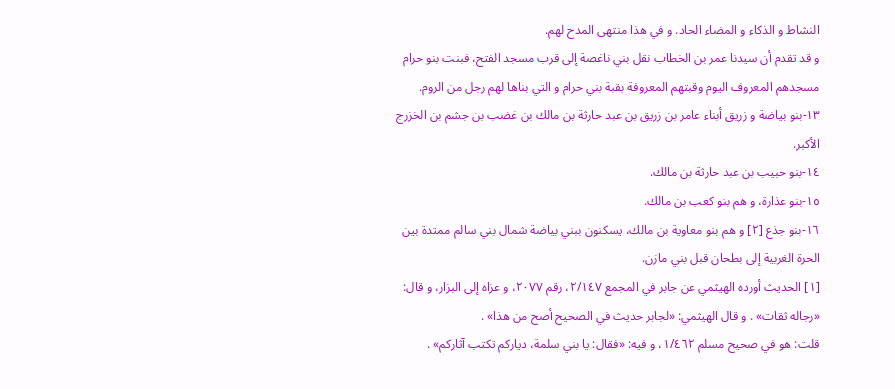النشاط و الذكاء و المضاء الحاد. و في هذا منتهى المدح لهم.
و قد تقدم أن سيدنا عمر بن الخطاب نقل بني ناغصة إلى قرب مسجد الفتح، فبنت بنو حرام مسجدهم المعروف اليوم وقبتهم المعروفة بقبة بني حرام و التي بناها لهم رجل من الروم.
١٣-بنو بياضة و زريق أبناء عامر بن زريق بن عبد حارثة بن مالك بن غضب بن جشم بن الخزرج الأكبر.
١٤-بنو حبيب بن عبد حارثة بن مالك.
١٥-بنو عذارة، و هم بنو كعب بن مالك.
١٦-بنو جذع [٢] و هم بنو معاوية بن مالك، يسكنون ببني بياضة شمال بني سالم ممتدة بين الحرة الغربية إلى بطحان قبل بني مازن.
[١] الحديث أورده الهيثمي عن جابر في المجمع ٢/١٤٧، رقم ٢٠٧٧، و عزاه إلى البزار، و قال: «رجاله ثقات» . و قال الهيثمي: «لجابر حديث في الصحيح أصح من هذا» .
قلت: هو في صحيح مسلم ١/٤٦٢، و فيه: «فقال: يا بني سلمة، دياركم تكتب آثاركم» .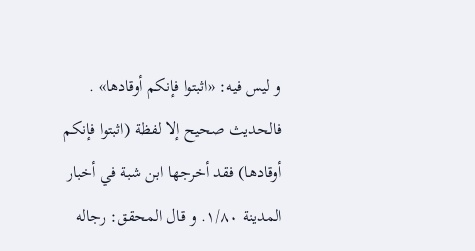و ليس فيه: «اثبتوا فإنكم أوقادها» . فالحديث صحيح إلا لفظة (اثبتوا فإنكم أوقادها) فقد أخرجها ابن شبة في أخبار المدينة ١/٨٠. و قال المحقق: رجاله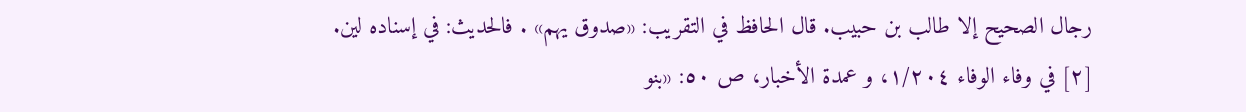رجال الصحيح إلا طالب بن حبيب. قال الحافظ في التقريب: «صدوق يهم» . فالحديث: في إسناده لين.
[٢] في وفاء الوفاء ١/٢٠٤، و عمدة الأخبار، ص ٥٠: «بنو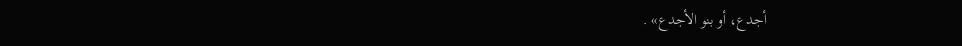أجدع، أو بنو الأجدع» .